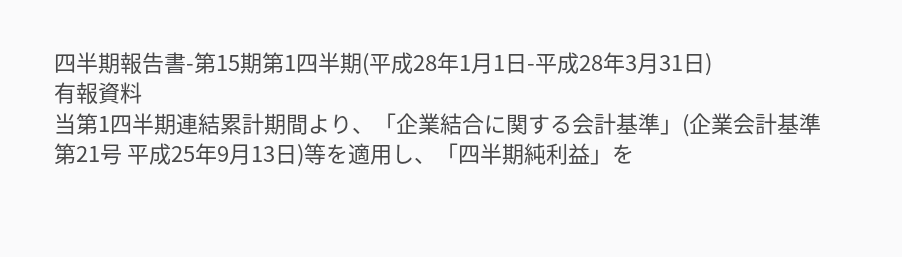四半期報告書-第15期第1四半期(平成28年1月1日-平成28年3月31日)
有報資料
当第1四半期連結累計期間より、「企業結合に関する会計基準」(企業会計基準第21号 平成25年9月13日)等を適用し、「四半期純利益」を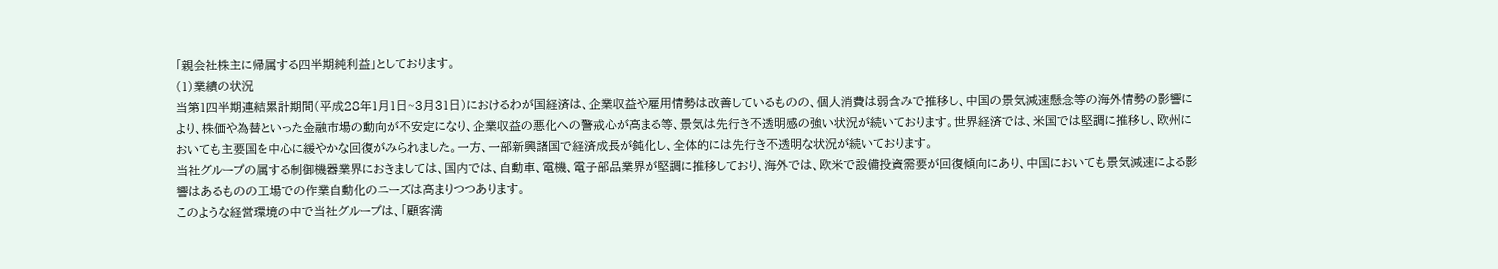「親会社株主に帰属する四半期純利益」としております。
(1)業績の状況
当第1四半期連結累計期間(平成28年1月1日~3月31日)におけるわが国経済は、企業収益や雇用情勢は改善しているものの、個人消費は弱含みで推移し、中国の景気減速懸念等の海外情勢の影響により、株価や為替といった金融市場の動向が不安定になり、企業収益の悪化への警戒心が高まる等、景気は先行き不透明感の強い状況が続いております。世界経済では、米国では堅調に推移し、欧州においても主要国を中心に緩やかな回復がみられました。一方、一部新興諸国で経済成長が鈍化し、全体的には先行き不透明な状況が続いております。
当社グループの属する制御機器業界におきましては、国内では、自動車、電機、電子部品業界が堅調に推移しており、海外では、欧米で設備投資需要が回復傾向にあり、中国においても景気減速による影響はあるものの工場での作業自動化のニーズは高まりつつあります。
このような経営環境の中で当社グループは、「顧客満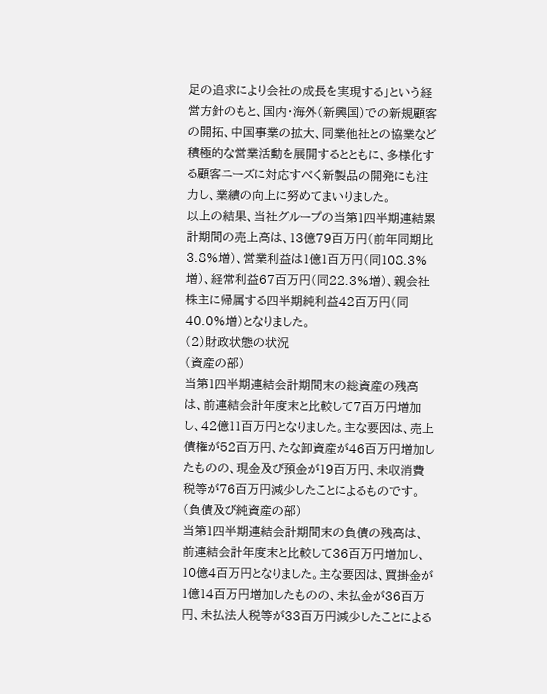足の追求により会社の成長を実現する」という経営方針のもと、国内・海外(新興国)での新規顧客の開拓、中国事業の拡大、同業他社との協業など積極的な営業活動を展開するとともに、多様化する顧客ニーズに対応すべく新製品の開発にも注力し、業績の向上に努めてまいりました。
以上の結果、当社グループの当第1四半期連結累計期間の売上高は、13億79百万円(前年同期比3.8%増)、営業利益は1億1百万円(同108.3%増)、経常利益67百万円(同22.3%増)、親会社株主に帰属する四半期純利益42百万円(同40.0%増)となりました。
(2)財政状態の状況
(資産の部)
当第1四半期連結会計期間末の総資産の残高は、前連結会計年度末と比較して7百万円増加し、42億11百万円となりました。主な要因は、売上債権が52百万円、たな卸資産が46百万円増加したものの、現金及び預金が19百万円、未収消費税等が76百万円減少したことによるものです。
(負債及び純資産の部)
当第1四半期連結会計期間末の負債の残高は、前連結会計年度末と比較して36百万円増加し、10億4百万円となりました。主な要因は、買掛金が1億14百万円増加したものの、未払金が36百万円、未払法人税等が33百万円減少したことによる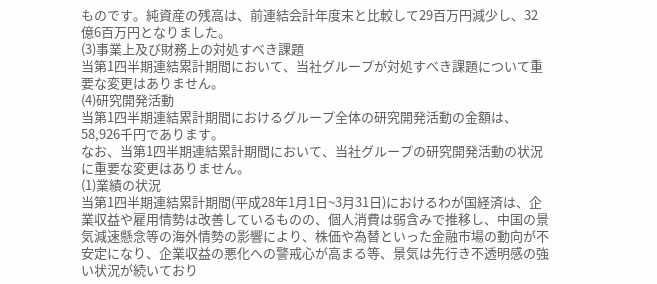ものです。純資産の残高は、前連結会計年度末と比較して29百万円減少し、32億6百万円となりました。
(3)事業上及び財務上の対処すべき課題
当第1四半期連結累計期間において、当社グループが対処すべき課題について重要な変更はありません。
(4)研究開発活動
当第1四半期連結累計期間におけるグループ全体の研究開発活動の金額は、58,926千円であります。
なお、当第1四半期連結累計期間において、当社グループの研究開発活動の状況に重要な変更はありません。
(1)業績の状況
当第1四半期連結累計期間(平成28年1月1日~3月31日)におけるわが国経済は、企業収益や雇用情勢は改善しているものの、個人消費は弱含みで推移し、中国の景気減速懸念等の海外情勢の影響により、株価や為替といった金融市場の動向が不安定になり、企業収益の悪化への警戒心が高まる等、景気は先行き不透明感の強い状況が続いており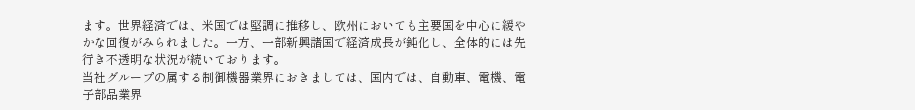ます。世界経済では、米国では堅調に推移し、欧州においても主要国を中心に緩やかな回復がみられました。一方、一部新興諸国で経済成長が鈍化し、全体的には先行き不透明な状況が続いております。
当社グループの属する制御機器業界におきましては、国内では、自動車、電機、電子部品業界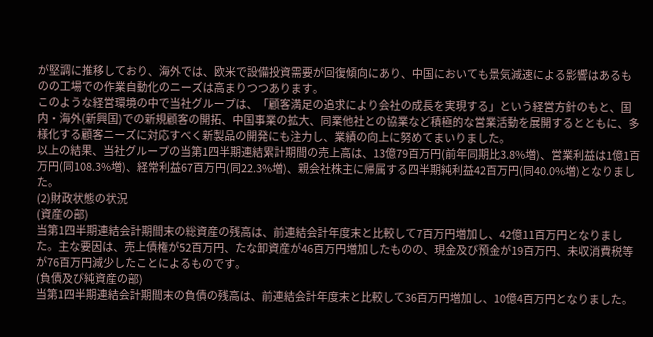が堅調に推移しており、海外では、欧米で設備投資需要が回復傾向にあり、中国においても景気減速による影響はあるものの工場での作業自動化のニーズは高まりつつあります。
このような経営環境の中で当社グループは、「顧客満足の追求により会社の成長を実現する」という経営方針のもと、国内・海外(新興国)での新規顧客の開拓、中国事業の拡大、同業他社との協業など積極的な営業活動を展開するとともに、多様化する顧客ニーズに対応すべく新製品の開発にも注力し、業績の向上に努めてまいりました。
以上の結果、当社グループの当第1四半期連結累計期間の売上高は、13億79百万円(前年同期比3.8%増)、営業利益は1億1百万円(同108.3%増)、経常利益67百万円(同22.3%増)、親会社株主に帰属する四半期純利益42百万円(同40.0%増)となりました。
(2)財政状態の状況
(資産の部)
当第1四半期連結会計期間末の総資産の残高は、前連結会計年度末と比較して7百万円増加し、42億11百万円となりました。主な要因は、売上債権が52百万円、たな卸資産が46百万円増加したものの、現金及び預金が19百万円、未収消費税等が76百万円減少したことによるものです。
(負債及び純資産の部)
当第1四半期連結会計期間末の負債の残高は、前連結会計年度末と比較して36百万円増加し、10億4百万円となりました。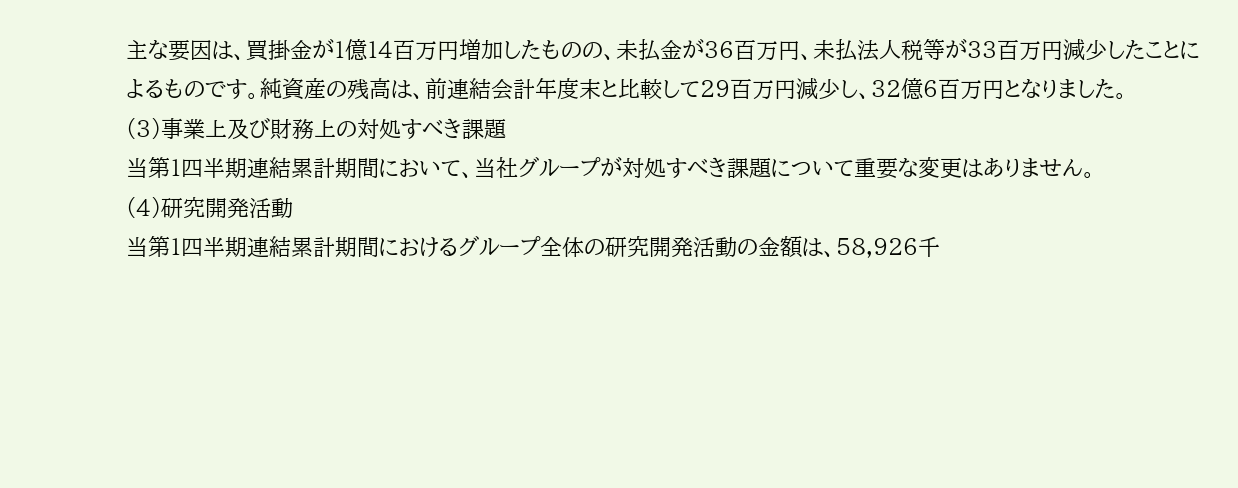主な要因は、買掛金が1億14百万円増加したものの、未払金が36百万円、未払法人税等が33百万円減少したことによるものです。純資産の残高は、前連結会計年度末と比較して29百万円減少し、32億6百万円となりました。
(3)事業上及び財務上の対処すべき課題
当第1四半期連結累計期間において、当社グループが対処すべき課題について重要な変更はありません。
(4)研究開発活動
当第1四半期連結累計期間におけるグループ全体の研究開発活動の金額は、58,926千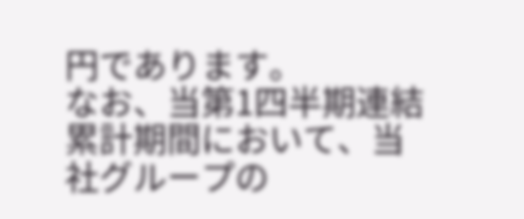円であります。
なお、当第1四半期連結累計期間において、当社グループの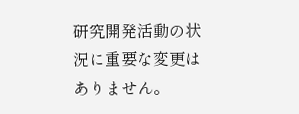研究開発活動の状況に重要な変更はありません。